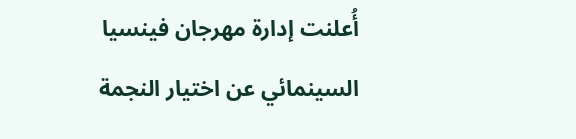أُعلنت إدارة مهرجان فينسيا السينمائي عن اختيار النجمة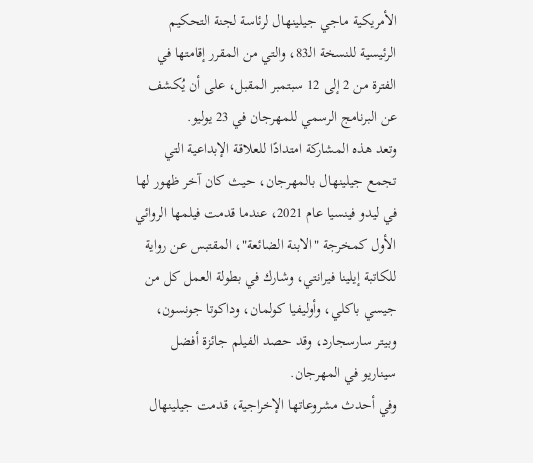الأمريكية ماجي جيلينهال لرئاسة لجنة التحكيم الرئيسية للنسخة الـ83، والتي من المقرر إقامتها في الفترة من 2 إلى 12 سبتمبر المقبل، على أن يُكشف عن البرنامج الرسمي للمهرجان في 23 يوليو.
وتعد هذه المشاركة امتدادًا للعلاقة الإبداعية التي تجمع جيلينهال بالمهرجان، حيث كان آخر ظهور لها في ليدو فينسيا عام 2021، عندما قدمت فيلمها الروائي الأول كمخرجة "الابنة الضائعة"، المقتبس عن رواية للكاتبة إيلينا فيرانتي، وشارك في بطولة العمل كل من جيسي باكلي، وأوليفيا كولمان، وداكوتا جونسون، وبيتر سارسجارد، وقد حصد الفيلم جائزة أفضل سيناريو في المهرجان.
وفي أحدث مشروعاتها الإخراجية، قدمت جيلينهال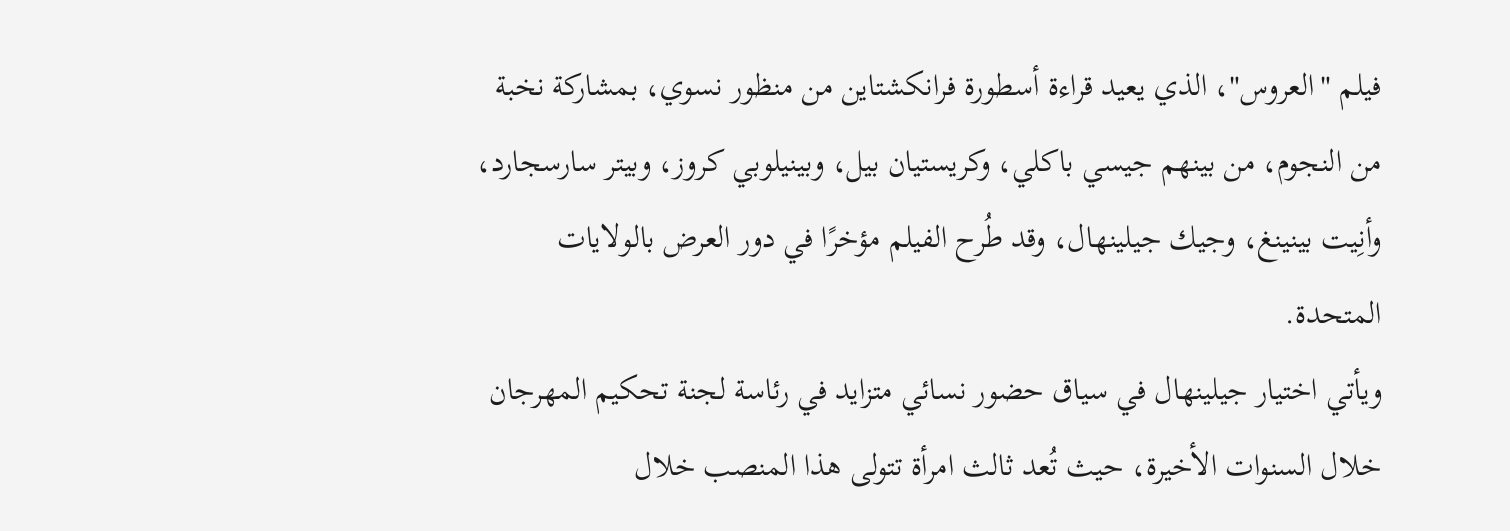فيلم "العروس"، الذي يعيد قراءة أسطورة فرانكشتاين من منظور نسوي، بمشاركة نخبة من النجوم، من بينهم جيسي باكلي، وكريستيان بيل، وبينيلوبي كروز، وبيتر سارسجارد، وأنِيت بينينغ، وجيك جيلينهال، وقد طُرح الفيلم مؤخرًا في دور العرض بالولايات المتحدة.
ويأتي اختيار جيلينهال في سياق حضور نسائي متزايد في رئاسة لجنة تحكيم المهرجان خلال السنوات الأخيرة، حيث تُعد ثالث امرأة تتولى هذا المنصب خلال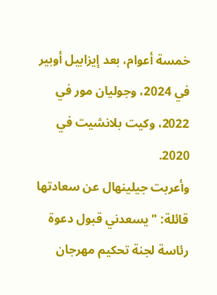خمسة أعوام، بعد إيزابيل أوبير في 2024، وجوليان مور في 2022، وكيت بلانشيت في 2020.
وأعربت جيلينهال عن سعادتها قائلة: "يسعدني قبول دعوة رئاسة لجنة تحكيم مهرجان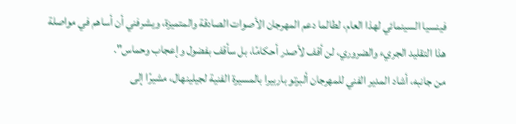فينسيا السينمائي لهذا العام، لطالما دعم المهرجان الأصوات الصادقة والمتميزة، ويشرفني أن أساهم في مواصلة هذا التقليد الجريء والضروري، لن أقف لأصدر أحكامًا، بل سأقف بفضول وإعجاب وحماس".
من جانبه، أشاد المدير الفني للمهرجان ألبرتو باربيرا بالمسيرة الفنية لجيلينهال، مشيرًا إلى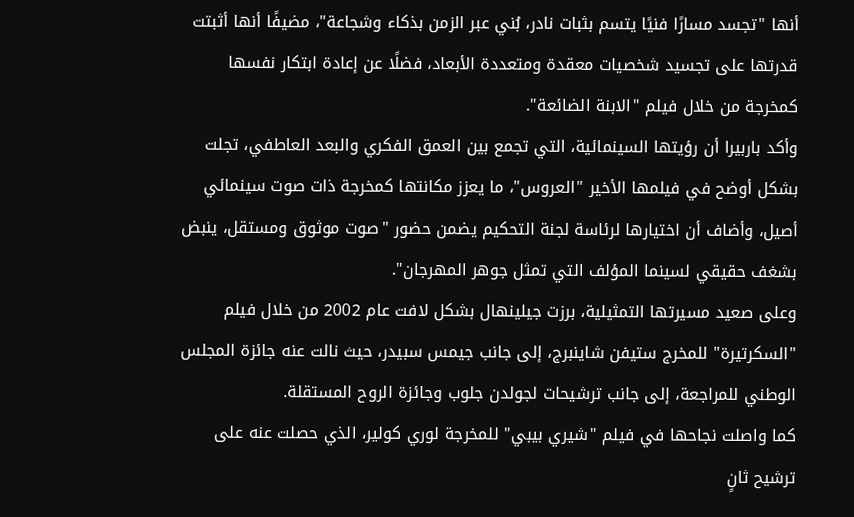أنها "تجسد مسارًا فنيًا يتسم بثبات نادر، بُني عبر الزمن بذكاء وشجاعة"، مضيفًا أنها أثبتت قدرتها على تجسيد شخصيات معقدة ومتعددة الأبعاد، فضلًا عن إعادة ابتكار نفسها كمخرجة من خلال فيلم "الابنة الضائعة".
وأكد باربيرا أن رؤيتها السينمائية، التي تجمع بين العمق الفكري والبعد العاطفي، تجلت بشكل أوضح في فيلمها الأخير "العروس"، ما يعزز مكانتها كمخرجة ذات صوت سينمائي أصيل، وأضاف أن اختيارها لرئاسة لجنة التحكيم يضمن حضور "صوت موثوق ومستقل، ينبض بشغف حقيقي لسينما المؤلف التي تمثل جوهر المهرجان".
وعلى صعيد مسيرتها التمثيلية، برزت جيلينهال بشكل لافت عام 2002 من خلال فيلم "السكرتيرة" للمخرج ستيفن شاينبرج، إلى جانب جيمس سبيدر، حيث نالت عنه جائزة المجلس الوطني للمراجعة، إلى جانب ترشيحات لجولدن جلوب وجائزة الروح المستقلة.
كما واصلت نجاحها في فيلم "شيري بيبي" للمخرجة لوري كولير، الذي حصلت عنه على ترشيح ثانٍ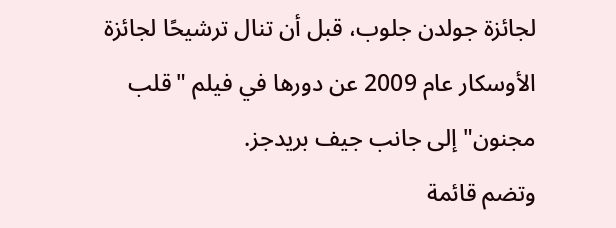لجائزة جولدن جلوب، قبل أن تنال ترشيحًا لجائزة الأوسكار عام 2009 عن دورها في فيلم "قلب مجنون" إلى جانب جيف بريدجز.
وتضم قائمة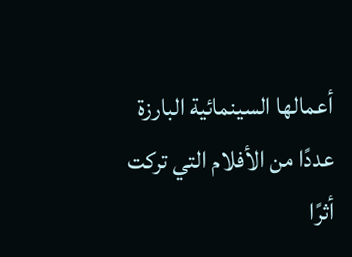أعمالها السينمائية البارزة عددًا من الأفلام التي تركت أثرًا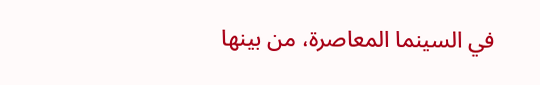في السينما المعاصرة، من بينها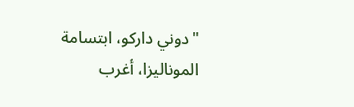"دوني داركو، ابتسامة الموناليزا، أغرب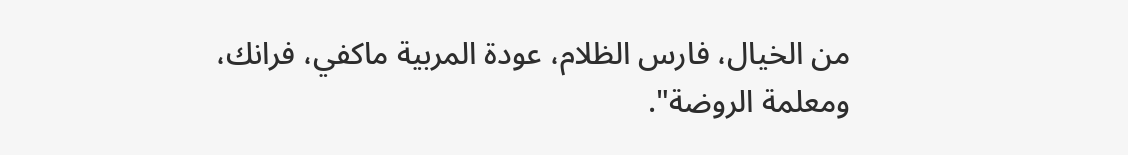من الخيال، فارس الظلام، عودة المربية ماكفي، فرانك، ومعلمة الروضة".